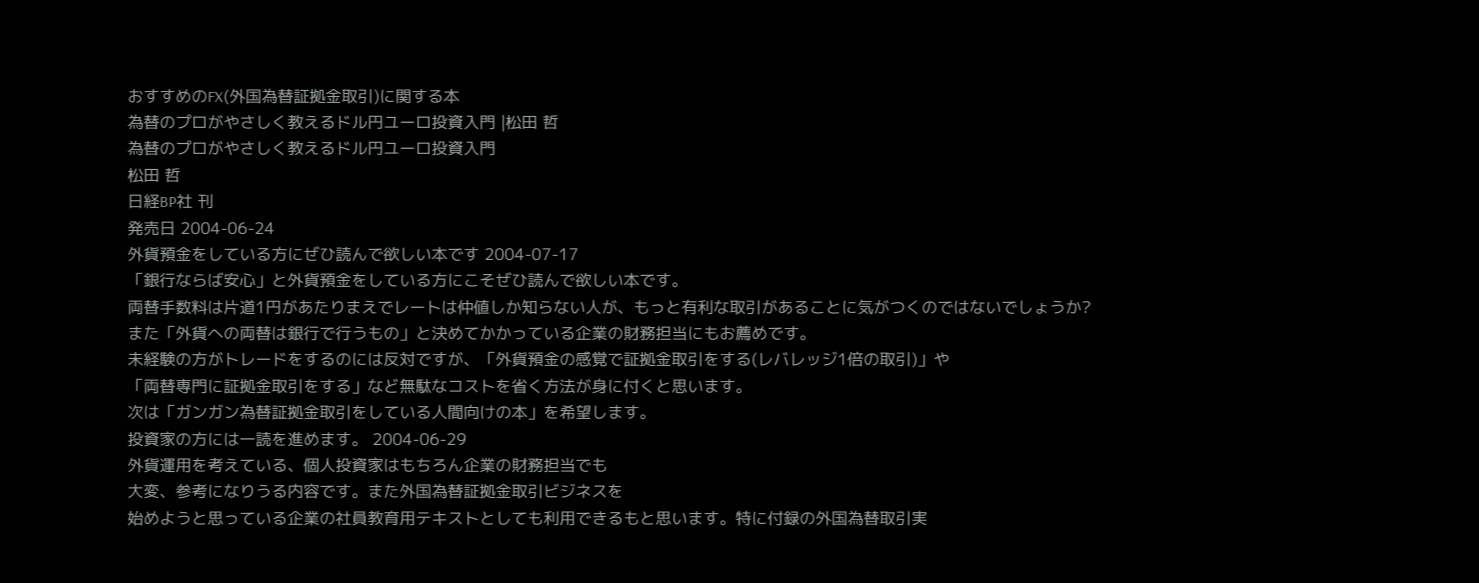おすすめのFX(外国為替証拠金取引)に関する本
為替のプロがやさしく教えるドル円ユーロ投資入門 |松田 哲
為替のプロがやさしく教えるドル円ユーロ投資入門
松田 哲
日経BP社 刊
発売日 2004-06-24
外貨預金をしている方にぜひ読んで欲しい本です 2004-07-17
「銀行ならば安心」と外貨預金をしている方にこそぜひ読んで欲しい本です。
両替手数料は片道1円があたりまえでレートは仲値しか知らない人が、もっと有利な取引があることに気がつくのではないでしょうか?
また「外貨への両替は銀行で行うもの」と決めてかかっている企業の財務担当にもお薦めです。
未経験の方がトレードをするのには反対ですが、「外貨預金の感覚で証拠金取引をする(レバレッジ1倍の取引)」や
「両替専門に証拠金取引をする」など無駄なコストを省く方法が身に付くと思います。
次は「ガンガン為替証拠金取引をしている人間向けの本」を希望します。
投資家の方には一読を進めます。 2004-06-29
外貨運用を考えている、個人投資家はもちろん企業の財務担当でも
大変、参考になりうる内容です。また外国為替証拠金取引ビジネスを
始めようと思っている企業の社員教育用テキストとしても利用できるもと思います。特に付録の外国為替取引実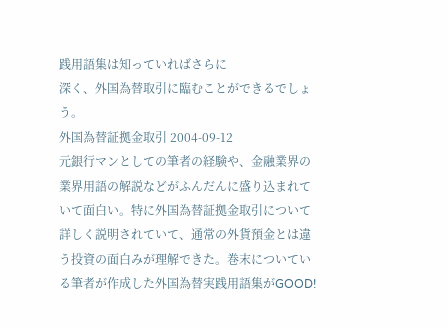践用語集は知っていればさらに
深く、外国為替取引に臨むことができるでしょう。
外国為替証拠金取引 2004-09-12
元銀行マンとしての筆者の経験や、金融業界の業界用語の解説などがふんだんに盛り込まれていて面白い。特に外国為替証拠金取引について詳しく説明されていて、通常の外貨預金とは違う投資の面白みが理解できた。巻末についている筆者が作成した外国為替実践用語集がGOOD!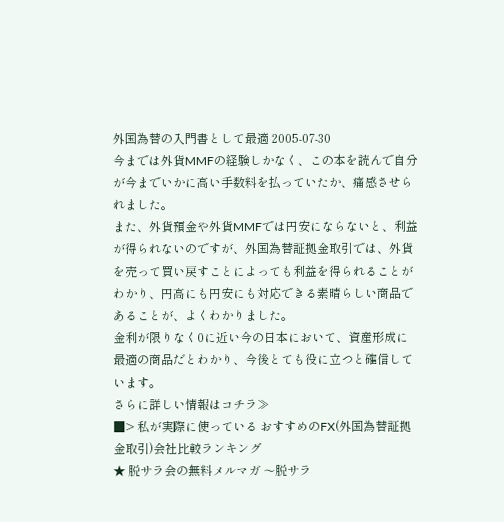外国為替の入門書として最適 2005-07-30
今までは外貨MMFの経験しかなく、この本を読んで自分が今までいかに高い手数料を払っていたか、痛感させられました。
また、外貨預金や外貨MMFでは円安にならないと、利益が得られないのですが、外国為替証拠金取引では、外貨を売って買い戻すことによっても利益を得られることがわかり、円高にも円安にも対応できる素晴らしい商品であることが、よくわかりました。
金利が限りなく0に近い今の日本において、資産形成に最適の商品だとわかり、今後とても役に立つと確信しています。
さらに詳しい情報はコチラ≫
■> 私が実際に使っている おすすめのFX(外国為替証拠金取引)会社比較ランキング
★ 脱サラ会の無料メルマガ 〜脱サラ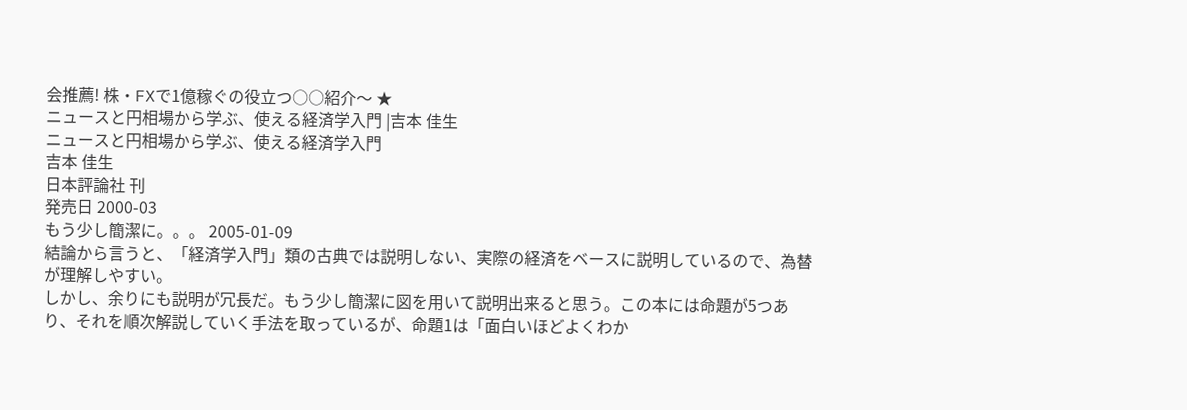会推薦! 株・FXで1億稼ぐの役立つ○○紹介〜 ★
ニュースと円相場から学ぶ、使える経済学入門 |吉本 佳生
ニュースと円相場から学ぶ、使える経済学入門
吉本 佳生
日本評論社 刊
発売日 2000-03
もう少し簡潔に。。。 2005-01-09
結論から言うと、「経済学入門」類の古典では説明しない、実際の経済をベースに説明しているので、為替が理解しやすい。
しかし、余りにも説明が冗長だ。もう少し簡潔に図を用いて説明出来ると思う。この本には命題が5つあり、それを順次解説していく手法を取っているが、命題1は「面白いほどよくわか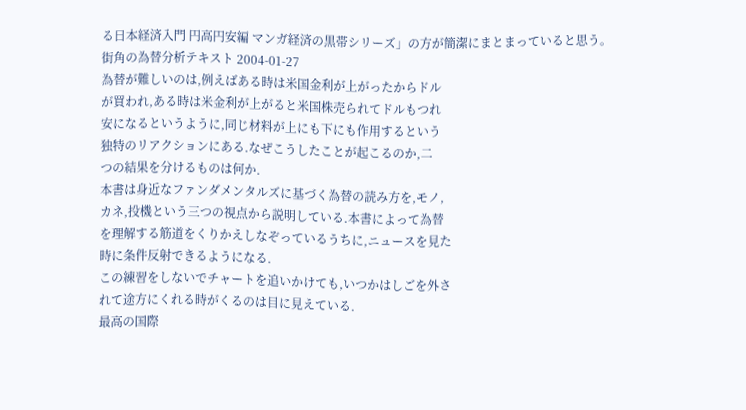る日本経済入門 円高円安編 マンガ経済の黒帯シリーズ」の方が簡潔にまとまっていると思う。
街角の為替分析テキスト 2004-01-27
為替が難しいのは,例えばある時は米国金利が上がったからドル
が買われ,ある時は米金利が上がると米国株売られてドルもつれ
安になるというように,同じ材料が上にも下にも作用するという
独特のリアクションにある.なぜこうしたことが起こるのか,二
つの結果を分けるものは何か.
本書は身近なファンダメンタルズに基づく為替の読み方を,モノ,
カネ,投機という三つの視点から説明している.本書によって為替
を理解する筋道をくりかえしなぞっているうちに,ニュースを見た
時に条件反射できるようになる.
この練習をしないでチャートを追いかけても,いつかはしごを外さ
れて途方にくれる時がくるのは目に見えている.
最高の国際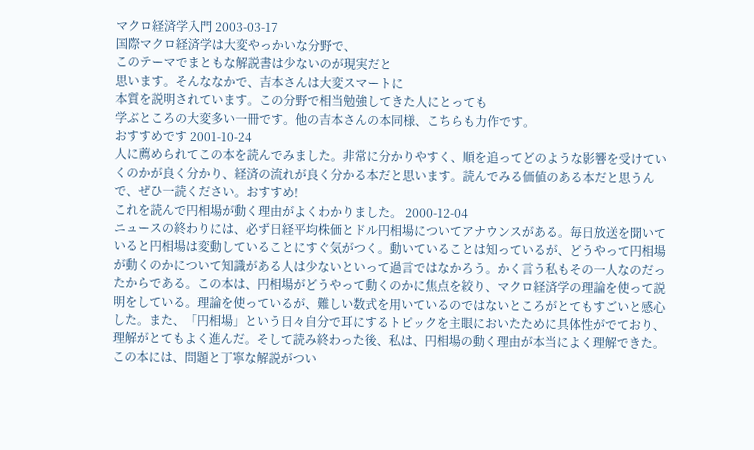マクロ経済学入門 2003-03-17
国際マクロ経済学は大変やっかいな分野で、
このテーマでまともな解説書は少ないのが現実だと
思います。そんななかで、吉本さんは大変スマートに
本質を説明されています。この分野で相当勉強してきた人にとっても
学ぶところの大変多い一冊です。他の吉本さんの本同様、こちらも力作です。
おすすめです 2001-10-24
人に薦められてこの本を読んでみました。非常に分かりやすく、順を追ってどのような影響を受けていくのかが良く分かり、経済の流れが良く分かる本だと思います。読んでみる価値のある本だと思うんで、ぜひ一読ください。おすすめ!
これを読んで円相場が動く理由がよくわかりました。 2000-12-04
ニュースの終わりには、必ず日経平均株価とドル円相場についてアナウンスがある。毎日放送を聞いていると円相場は変動していることにすぐ気がつく。動いていることは知っているが、どうやって円相場が動くのかについて知識がある人は少ないといって過言ではなかろう。かく言う私もその一人なのだったからである。この本は、円相場がどうやって動くのかに焦点を絞り、マクロ経済学の理論を使って説明をしている。理論を使っているが、難しい数式を用いているのではないところがとてもすごいと感心した。また、「円相場」という日々自分で耳にするトピックを主眼においたために具体性がでており、理解がとてもよく進んだ。そして読み終わった後、私は、円相場の動く理由が本当によく理解できた。 この本には、問題と丁寧な解説がつい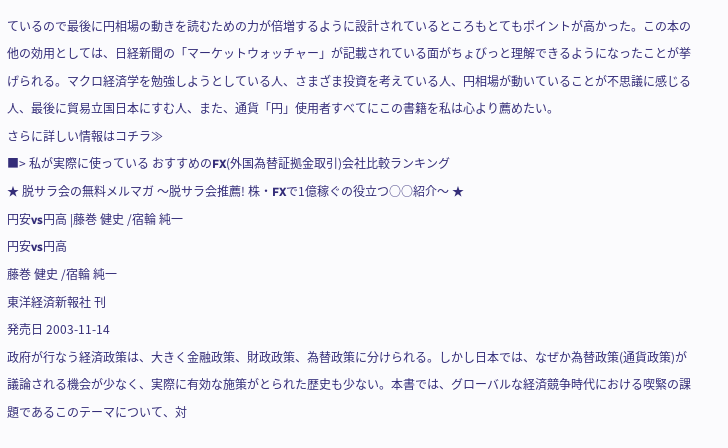ているので最後に円相場の動きを読むための力が倍増するように設計されているところもとてもポイントが高かった。この本の他の効用としては、日経新聞の「マーケットウォッチャー」が記載されている面がちょびっと理解できるようになったことが挙げられる。マクロ経済学を勉強しようとしている人、さまざま投資を考えている人、円相場が動いていることが不思議に感じる人、最後に貿易立国日本にすむ人、また、通貨「円」使用者すべてにこの書籍を私は心より薦めたい。
さらに詳しい情報はコチラ≫
■> 私が実際に使っている おすすめのFX(外国為替証拠金取引)会社比較ランキング
★ 脱サラ会の無料メルマガ 〜脱サラ会推薦! 株・FXで1億稼ぐの役立つ○○紹介〜 ★
円安vs円高 |藤巻 健史 /宿輪 純一
円安vs円高
藤巻 健史 /宿輪 純一
東洋経済新報社 刊
発売日 2003-11-14
政府が行なう経済政策は、大きく金融政策、財政政策、為替政策に分けられる。しかし日本では、なぜか為替政策(通貨政策)が議論される機会が少なく、実際に有効な施策がとられた歴史も少ない。本書では、グローバルな経済競争時代における喫緊の課題であるこのテーマについて、対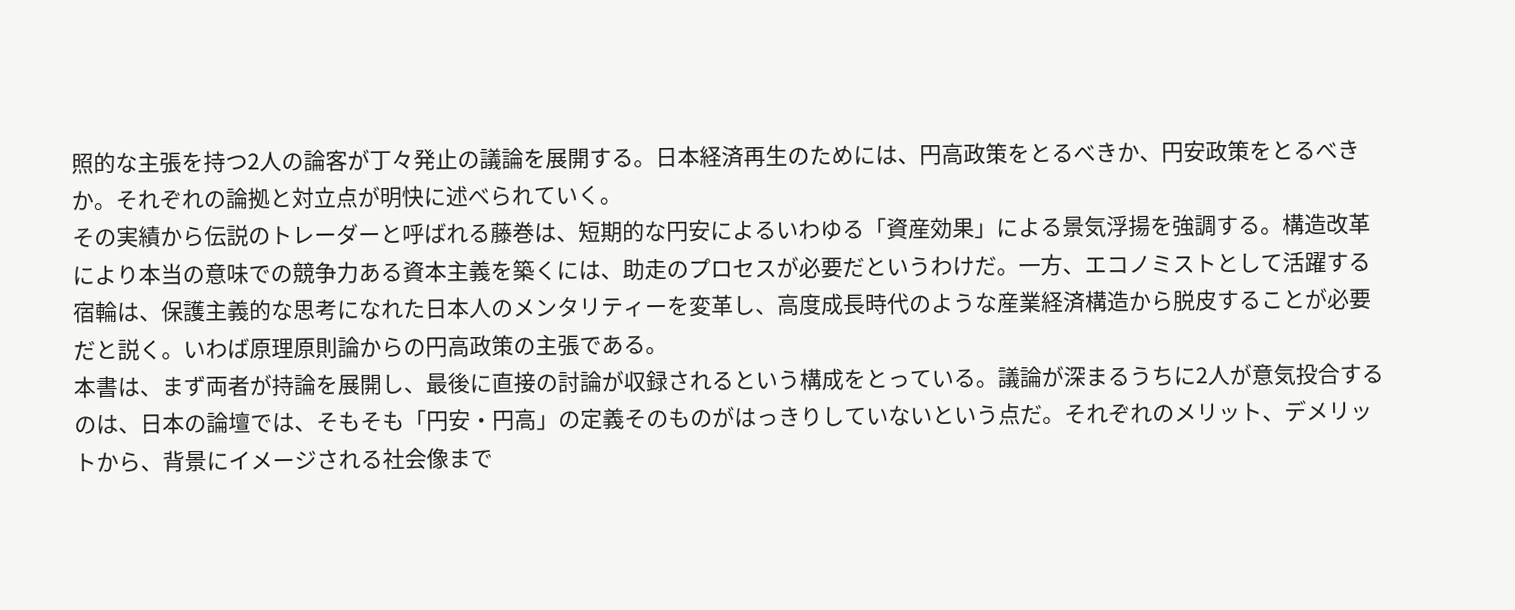照的な主張を持つ2人の論客が丁々発止の議論を展開する。日本経済再生のためには、円高政策をとるべきか、円安政策をとるべきか。それぞれの論拠と対立点が明快に述べられていく。
その実績から伝説のトレーダーと呼ばれる藤巻は、短期的な円安によるいわゆる「資産効果」による景気浮揚を強調する。構造改革により本当の意味での競争力ある資本主義を築くには、助走のプロセスが必要だというわけだ。一方、エコノミストとして活躍する宿輪は、保護主義的な思考になれた日本人のメンタリティーを変革し、高度成長時代のような産業経済構造から脱皮することが必要だと説く。いわば原理原則論からの円高政策の主張である。
本書は、まず両者が持論を展開し、最後に直接の討論が収録されるという構成をとっている。議論が深まるうちに2人が意気投合するのは、日本の論壇では、そもそも「円安・円高」の定義そのものがはっきりしていないという点だ。それぞれのメリット、デメリットから、背景にイメージされる社会像まで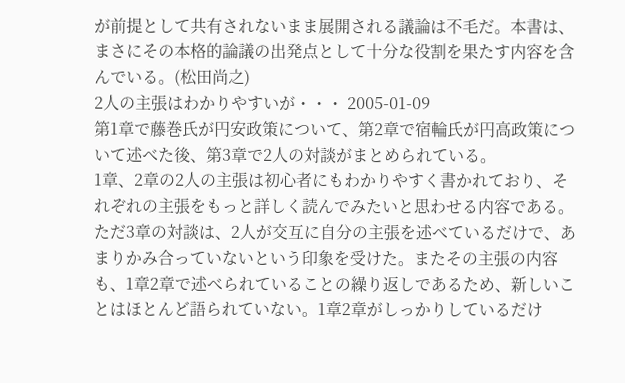が前提として共有されないまま展開される議論は不毛だ。本書は、まさにその本格的論議の出発点として十分な役割を果たす内容を含んでいる。(松田尚之)
2人の主張はわかりやすいが・・・ 2005-01-09
第1章で藤巻氏が円安政策について、第2章で宿輪氏が円高政策について述べた後、第3章で2人の対談がまとめられている。
1章、2章の2人の主張は初心者にもわかりやすく書かれており、それぞれの主張をもっと詳しく読んでみたいと思わせる内容である。
ただ3章の対談は、2人が交互に自分の主張を述べているだけで、あまりかみ合っていないという印象を受けた。またその主張の内容も、1章2章で述べられていることの繰り返しであるため、新しいことはほとんど語られていない。1章2章がしっかりしているだけ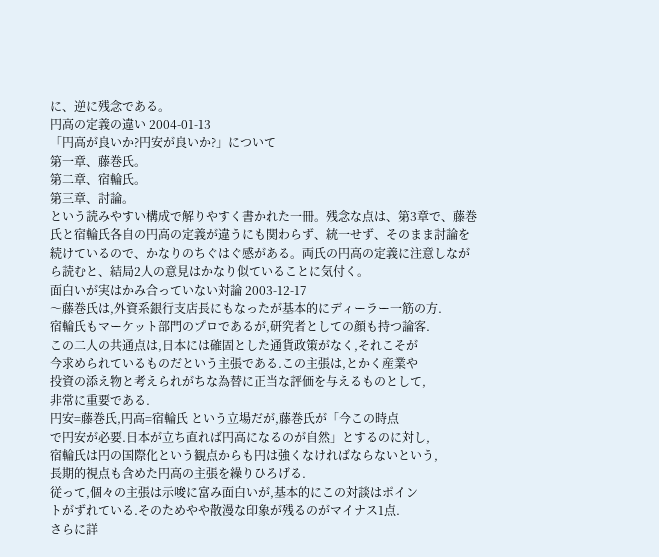に、逆に残念である。
円高の定義の違い 2004-01-13
「円高が良いか?円安が良いか?」について
第一章、藤巻氏。
第二章、宿輪氏。
第三章、討論。
という読みやすい構成で解りやすく書かれた一冊。残念な点は、第3章で、藤巻氏と宿輪氏各自の円高の定義が違うにも関わらず、統一せず、そのまま討論を続けているので、かなりのちぐはぐ感がある。両氏の円高の定義に注意しながら読むと、結局2人の意見はかなり似ていることに気付く。
面白いが実はかみ合っていない対論 2003-12-17
〜藤巻氏は,外資系銀行支店長にもなったが基本的にディーラー一筋の方.
宿輪氏もマーケット部門のプロであるが,研究者としての顔も持つ論客.
この二人の共通点は,日本には確固とした通貨政策がなく,それこそが
今求められているものだという主張である.この主張は,とかく産業や
投資の添え物と考えられがちな為替に正当な評価を与えるものとして,
非常に重要である.
円安=藤巻氏,円高=宿輪氏 という立場だが,藤巻氏が「今この時点
で円安が必要.日本が立ち直れば円高になるのが自然」とするのに対し,
宿輪氏は円の国際化という観点からも円は強くなければならないという,
長期的視点も含めた円高の主張を繰りひろげる.
従って,個々の主張は示唆に富み面白いが,基本的にこの対談はポイン
トがずれている.そのためやや散漫な印象が残るのがマイナス1点.
さらに詳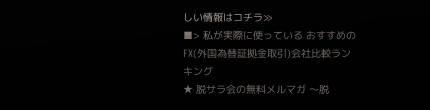しい情報はコチラ≫
■> 私が実際に使っている おすすめのFX(外国為替証拠金取引)会社比較ランキング
★ 脱サラ会の無料メルマガ 〜脱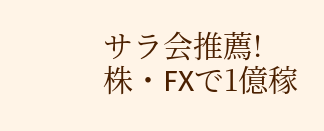サラ会推薦! 株・FXで1億稼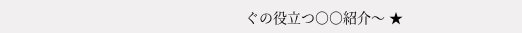ぐの役立つ○○紹介〜 ★